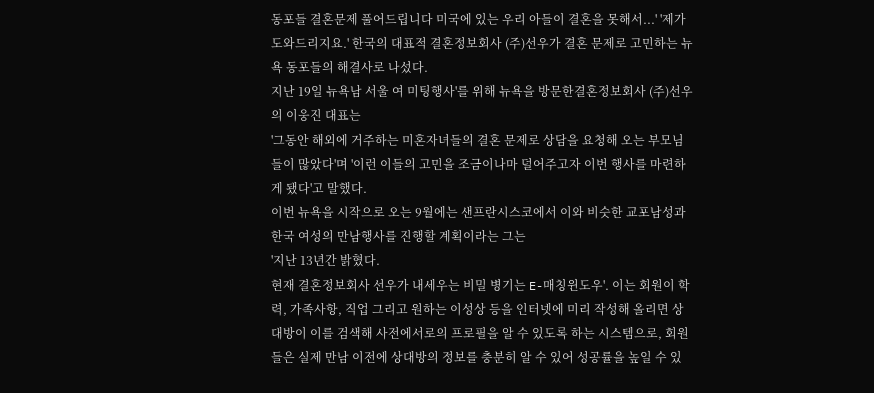동포들 결혼문제 풀어드립니다 미국에 있는 우리 아들이 결혼을 못해서...' '제가 도와드리지요.' 한국의 대표적 결혼정보회사 (주)선우가 결혼 문제로 고민하는 뉴욕 동포들의 해결사로 나섰다.
지난 19일 뉴욕남 서울 여 미팅행사'를 위해 뉴욕을 방문한결혼정보회사 (주)선우의 이웅진 대표는
'그동안 해외에 거주하는 미혼자녀들의 결혼 문제로 상담을 요청해 오는 부모님들이 많았다'며 '이런 이들의 고민을 조금이나마 덜어주고자 이번 행사를 마련하게 됐다'고 말했다.
이번 뉴욕을 시작으로 오는 9월에는 샌프란시스코에서 이와 비슷한 교포남성과 한국 여성의 만남행사를 진행할 계획이라는 그는
'지난 13년간 밝혔다.
현재 결혼정보회사 선우가 내세우는 비밀 병기는 E-매칭윈도우'. 이는 회원이 학력, 가족사항, 직업 그리고 원하는 이성상 등을 인터넷에 미리 작성해 올리면 상대방이 이를 검색해 사전에서로의 프로필을 알 수 있도록 하는 시스템으로, 회원들은 실제 만남 이전에 상대방의 정보를 충분히 알 수 있어 성공률을 높일 수 있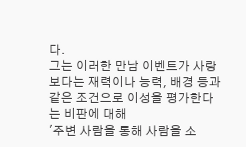다.
그는 이러한 만남 이벤트가 사랑보다는 재력이나 능력, 배경 등과 같은 조건으로 이성을 평가한다는 비판에 대해
'주변 사람을 통해 사람을 소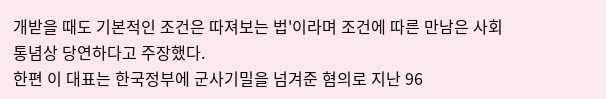개받을 때도 기본적인 조건은 따져보는 법'이라며 조건에 따른 만남은 사회통념상 당연하다고 주장했다.
한편 이 대표는 한국정부에 군사기밀을 넘겨준 혐의로 지난 96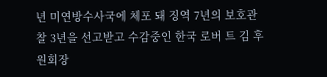년 미연방수사국에 체포 돼 징역 7년의 보호관찰 3년을 선고받고 수감중인 한국 로버 트 김 후원회장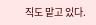직도 맡고 있다.